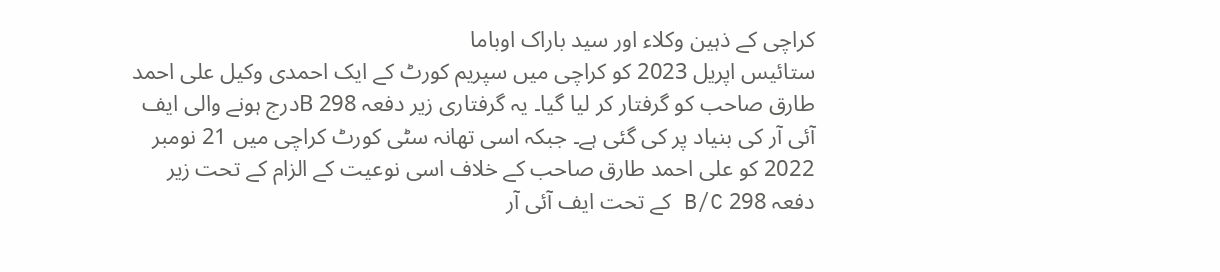کراچی کے ذہین وکلاء اور سید باراک اوباما
ستائیس اپریل 2023 کو کراچی میں سپریم کورٹ کے ایک احمدی وکیل علی احمد طارق صاحب کو گرفتار کر لیا گیا۔ یہ گرفتاری زیر دفعہ 298 Bدرج ہونے والی ایف آئی آر کی بنیاد پر کی گئی ہے۔ جبکہ اسی تھانہ سٹی کورٹ کراچی میں 21 نومبر 2022 کو علی احمد طارق صاحب کے خلاف اسی نوعیت کے الزام کے تحت زیر دفعہ 298 B/C کے تحت ایف آئی آر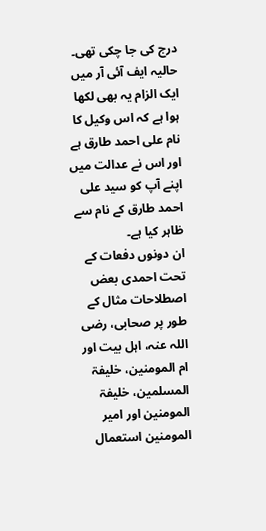درج کی جا چکی تھی۔ حالیہ ایف آئی آر میں ایک الزام یہ بھی لکھا ہوا ہے کہ اس وکیل کا نام علی احمد طارق ہے اور اس نے عدالت میں اپنے آپ کو سید علی احمد طارق کے نام سے ظاہر کیا ہے۔
ان دونوں دفعات کے تحت احمدی بعض اصطلاحات مثال کے طور پر صحابی، رضی اللہ عنہ، اہل بیت اور ام المومنین، خلیفۃ المسلمین، خلیفۃ المومنین اور امیر المومنین استعمال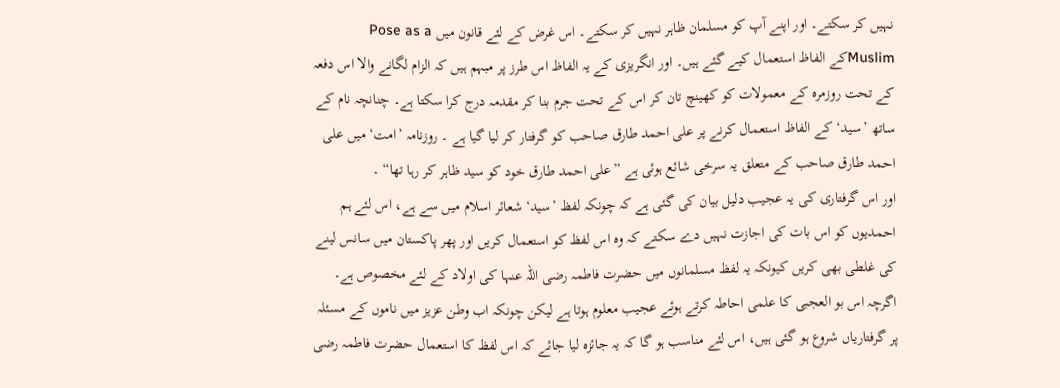نہیں کر سکتے۔ اور اپنے آپ کو مسلمان ظاہر نہیں کر سکتے۔ اس غرض کے لئے قانون میں Pose as a Muslimکے الفاظ استعمال کیے گئے ہیں۔ اور انگریزی کے یہ الفاظ اس طرز پر مبہم ہیں کہ الزام لگانے والا اس دفعہ کے تحت روزمرہ کے معمولات کو کھینچ تان کر اس کے تحت جرم بنا کر مقدمہ درج کرا سکتا ہے۔ چنانچہ نام کے ساتھ ’سید‘ کے الفاظ استعمال کرنے پر علی احمد طارق صاحب کو گرفتار کر لیا گیا ہے ۔ روزنامہ ’امت‘ میں علی احمد طارق صاحب کے متعلق یہ سرخی شائع ہوئی ہے ”علی احمد طارق خود کو سید ظاہر کر رہا تھا“ ۔
اور اس گرفتاری کی یہ عجیب دلیل بیان کی گئی ہے کہ چونکہ لفظ ’سید‘ شعائر اسلام میں سے ہے، اس لئے ہم احمدیوں کو اس بات کی اجازت نہیں دے سکتے کہ وہ اس لفظ کو استعمال کریں اور پھر پاکستان میں سانس لینے کی غلطی بھی کریں کیونکہ یہ لفظ مسلمانوں میں حضرت فاطمہ رضی اللہ عنہا کی اولاد کے لئے مخصوص ہے۔
اگرچہ اس بو العجبی کا علمی احاطہ کرتے ہوئے عجیب معلوم ہوتا ہے لیکن چونکہ اب وطن عزیز میں ناموں کے مسئلہ پر گرفتاریاں شروع ہو گئی ہیں، اس لئے مناسب ہو گا کہ یہ جائزہ لیا جائے کہ اس لفظ کا استعمال حضرت فاطمہ رضی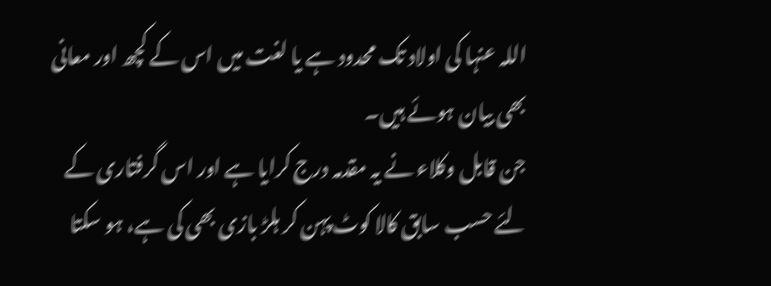اللہ عنہا کی اولاد تک محدود ہے یا لغت میں اس کے کچھ اور معانی بھی بیان ہوئے ہیں۔
جن قابل وکلاء نے یہ مقدمہ درج کرایا ہے اور اس گرفتاری کے لئے حسب سابق کالا کوٹ پہن کر ہلڑ بازی بھی کی ہے، ہو سکتا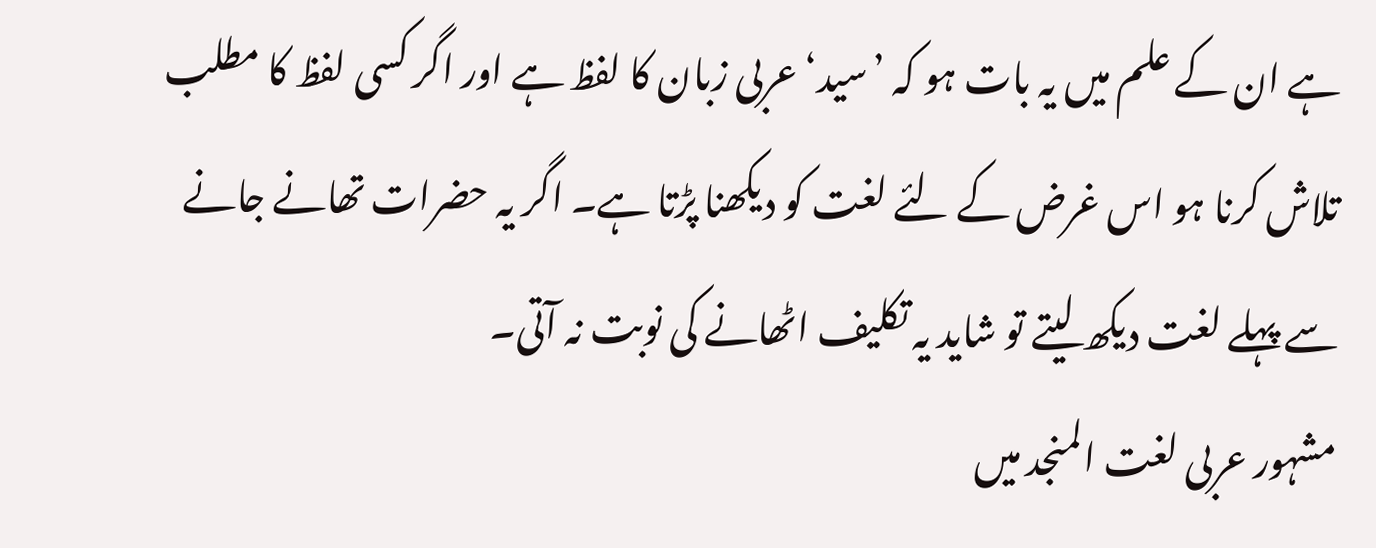ہے ان کے علم میں یہ بات ہو کہ ’سید‘ عربی زبان کا لفظ ہے اور اگر کسی لفظ کا مطلب تلاش کرنا ہو اس غرض کے لئے لغت کو دیکھنا پڑتا ہے۔ اگر یہ حضرات تھانے جانے سے پہلے لغت دیکھ لیتے تو شاید یہ تکلیف اٹھانے کی نوبت نہ آتی۔
مشہور عربی لغت المنجد میں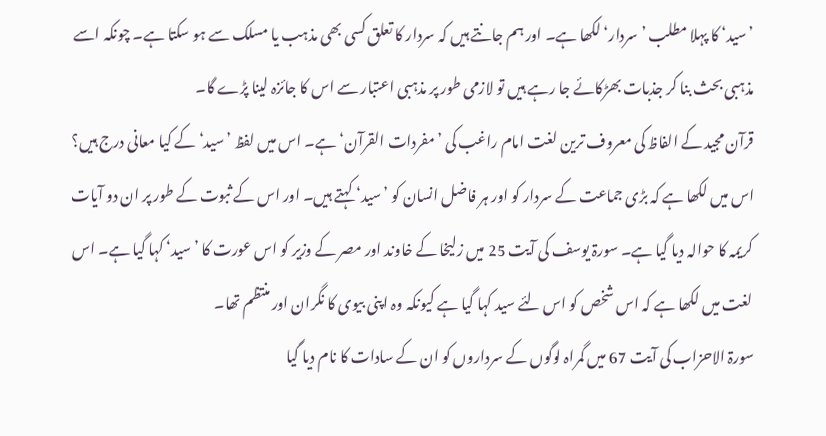’سید‘ کا پہلا مطلب ’سردار‘ لکھا ہے۔ اور ہم جانتے ہیں کہ سردار کا تعلق کسی بھی مذہب یا مسلک سے ہو سکتا ہے۔ چونکہ اسے مذہبی بحث بنا کر جذبات بھڑکائے جا رہے ہیں تو لازمی طور پر مذہبی اعتبار سے اس کا جائزہ لینا پڑے گا۔
قرآن مجید کے الفاظ کی معروف ترین لغت امام راغب کی ’مفردات القرآن‘ ہے۔ اس میں لفظ ’سید‘ کے کیا معانی درج ہیں؟ اس میں لکھا ہے کہ بڑی جماعت کے سردار کو اور ہر فاضل انسان کو ’سید‘ کہتے ہیں۔ اور اس کے ثبوت کے طور پر ان دو آیات کریمہ کا حوالہ دیا گیا ہے۔ سورۃ یوسف کی آیت 25 میں زلیخا کے خاوند اور مصر کے وزیر کو اس عورت کا ’سید‘ کہا گیا ہے۔ اس لغت میں لکھا ہے کہ اس شخص کو اس لئے سید کہا گیا ہے کیونکہ وہ اپنی بیوی کا نگران اور منتظم تھا۔
سورۃ الاحزاب کی آیت 67 میں گمراہ لوگوں کے سرداروں کو ان کے سادات کا نام دیا گیا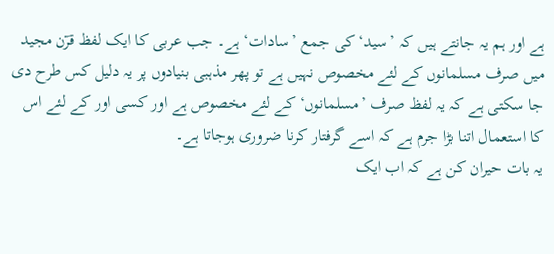ہے اور ہم یہ جانتے ہیں کہ ’سید‘ کی جمع ’سادات‘ ہے۔ جب عربی کا ایک لفظ قرٓن مجید میں صرف مسلمانوں کے لئے مخصوص نہیں ہے تو پھر مذہبی بنیادوں پر یہ دلیل کس طرح دی جا سکتی ہے کہ یہ لفظ صرف ’مسلمانوں‘ کے لئے مخصوص ہے اور کسی اور کے لئے اس کا استعمال اتنا بڑا جرم ہے کہ اسے گرفتار کرنا ضروری ہوجاتا ہے۔
یہ بات حیران کن ہے کہ اب ایک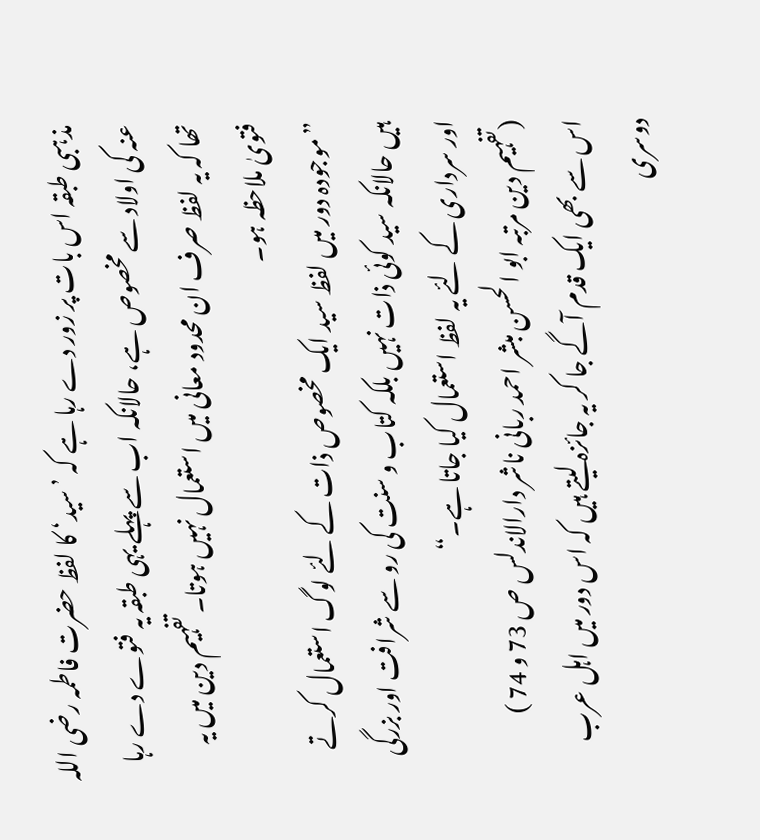مذہبی طبقہ اس بات پر زور دے رہا ہے کہ ’سید‘ کا لفظ حضرت فاطمہ رضی اللہ عنہ کی اولاد سے مخصوص ہے، حالانکہ اب سے پہلے یہی طبقہ یہ فتوے دے رہا تھا کہ یہ لفظ صرف ان محدود معانی میں استعمال نہیں ہوتا۔ تفہیم دین میں یہ فتویٰ ملاحظہ ہو۔
”موجودہ دور میں لفظ سید ایک مخصوص ذات کے لئے لوگ استعمال کرتے ہیں حالانکہ سید کوئی ذات نہیں بلکہ کتاب و سنت کی رو سے شرافت اور بزرگی اور سرداری کے لئے یہ لفظ استعمال کیا جاتا ہے۔“
(تفہیم دین مرتبہ ابو الحسن مبشر احمد ربانی ناشر دارالاندلس ص 73 و 74 )
اس سے بھی ایک قدم آگے جا کر یہ جائزہ لیتے ہیں کہ اس دور میں اہل عرب دوسری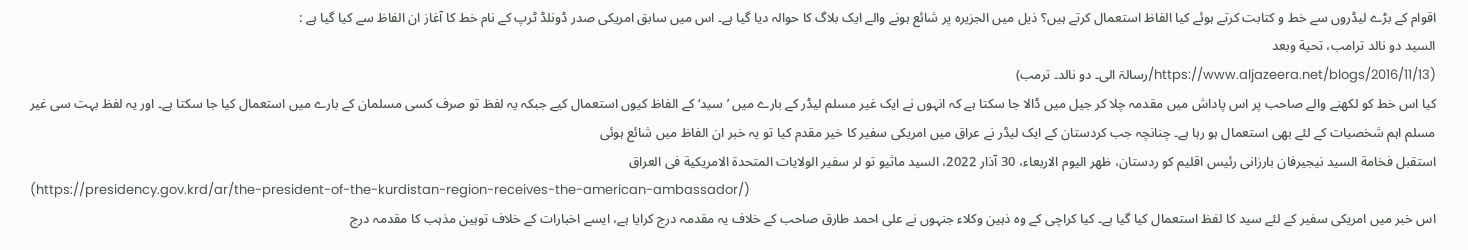اقوام کے بڑے لیڈروں سے خط و کتابت کرتے ہوئے کیا الفاظ استعمال کرتے ہیں؟ ذیل میں الجزیرہ پر شائع ہونے والے ایک بلاگ کا حوالہ دیا گیا ہے۔ اس میں سابق امریکی صدر ڈونلڈ ٹرپ کے نام خط کا آغاز ان الفاظ سے کیا گیا ہے :
السید دو نالد ترامب، تحیة وبعد
(https://www.aljazeera.net/blogs/2016/11/13/رسالۃ الی۔ دو نالد۔ ترمب)
کیا اس خط کو لکھنے والے صاحب پر اس پاداش میں مقدمہ چلا کر جیل میں ڈالا جا سکتا ہے کہ انہوں نے ایک غیر مسلم لیڈر کے بارے میں ’سید‘ کے الفاظ کیوں استعمال کیے جبکہ یہ لفظ تو صرف کسی مسلمان کے بارے میں استعمال کیا جا سکتا ہے۔ اور یہ لفظ بہت سی غیر مسلم اہم شخصیات کے لئے بھی استعمال ہو رہا ہے۔ چنانچہ جب کردستان کے ایک لیڈر نے عراق میں امریکی سفیر کا خیر مقدم کیا تو یہ خبر ان الفاظ میں شائع ہوئی
استقبل فخامة السید نیجیرفان بارزانی رئیس اقلیم کو ردستان، ظھر الیوم الاربعاء، 30 آذار 2022، السید ماثیو تو لر سفیر الولایات المتحدة الامریکیة فی العراق
(https://presidency.gov.krd/ar/the-president-of-the-kurdistan-region-receives-the-american-ambassador/)
اس خبر میں امریکی سفیر کے لئے سید کا لفظ استعمال کیا گیا ہے۔ کیا کراچی کے وہ ذہین وکلاء جنہوں نے علی احمد طارق صاحب کے خلاف یہ مقدمہ درج کرایا ہے، ایسے اخبارات کے خلاف توہین مذہب کا مقدمہ درج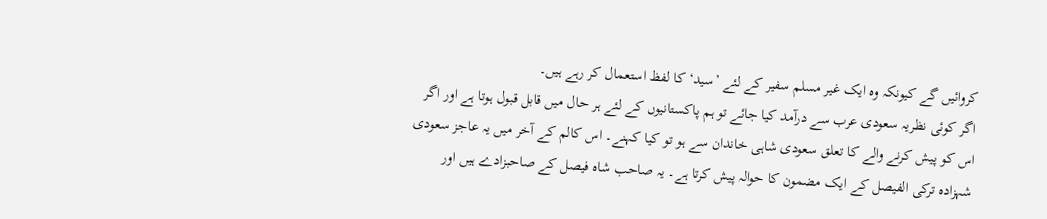کروائیں گے کیونکہ وہ ایک غیر مسلم سفیر کے لئے ’سید‘ کا لفظ استعمال کر رہے ہیں۔
اگر کوئی نظریہ سعودی عرب سے درآمد کیا جائے تو ہم پاکستانیوں کے لئے ہر حال میں قابل قبول ہوتا ہے اور اگر اس کو پیش کرنے والے کا تعلق سعودی شاہی خاندان سے ہو تو کیا کہنے۔ اس کالم کے آخر میں یہ عاجز سعودی شہزادہ ترکی الفیصل کے ایک مضمون کا حوالہ پیش کرتا ہے۔ یہ صاحب شاہ فیصل کے صاحبزادے ہیں اور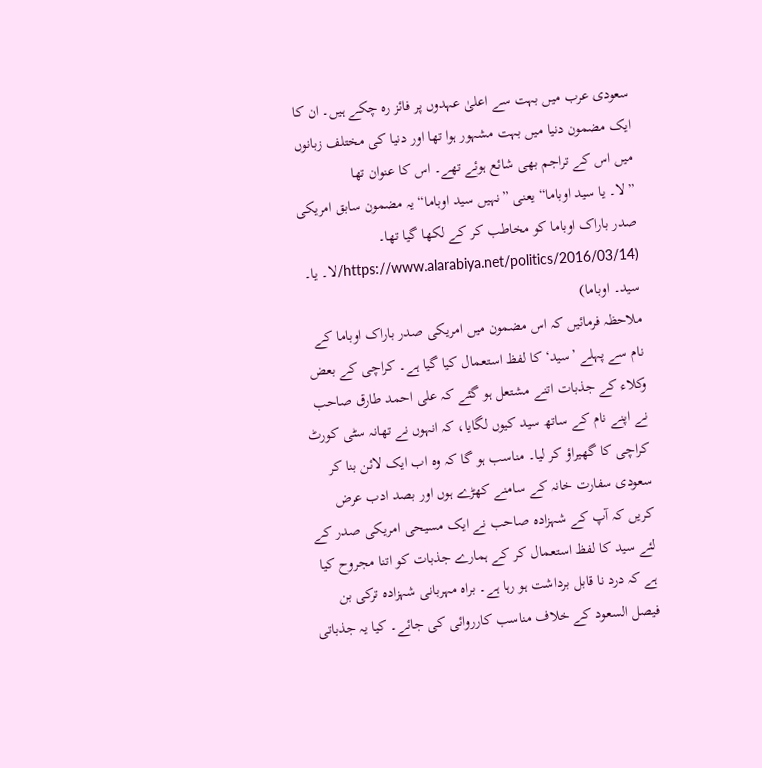سعودی عرب میں بہت سے اعلیٰ عہدوں پر فائز رہ چکے ہیں۔ ان کا ایک مضمون دنیا میں بہت مشہور ہوا تھا اور دنیا کی مختلف زبانوں میں اس کے تراجم بھی شائع ہوئے تھے۔ اس کا عنوان تھا
” لا۔ یا سید اوباما“ یعنی ”نہیں سید اوباما“ یہ مضمون سابق امریکی صدر باراک اوباما کو مخاطب کر کے لکھا گیا تھا۔
(https://www.alarabiya.net/politics/2016/03/14/لا۔ یا۔ سید۔ اوباما)
ملاحظہ فرمائیں کہ اس مضمون میں امریکی صدر باراک اوباما کے نام سے پہلے ’سید‘ کا لفظ استعمال کیا گیا ہے۔ کراچی کے بعض وکلاء کے جذبات اتنے مشتعل ہو گئے کہ علی احمد طارق صاحب نے اپنے نام کے ساتھ سید کیوں لگایا، کہ انہوں نے تھانہ سٹی کورٹ کراچی کا گھیراؤ کر لیا۔ مناسب ہو گا کہ وہ اب ایک لائن بنا کر سعودی سفارت خانہ کے سامنے کھڑے ہوں اور بصد ادب عرض کریں کہ آپ کے شہزادہ صاحب نے ایک مسیحی امریکی صدر کے لئے سید کا لفظ استعمال کر کے ہمارے جذبات کو اتنا مجروح کیا ہے کہ درد نا قابل برداشت ہو رہا ہے۔ براہ مہربانی شہزادہ ترکی بن فیصل السعود کے خلاف مناسب کارروائی کی جائے۔ کیا یہ جذباتی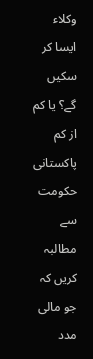وکلاء ایسا کر سکیں گے؟ یا کم از کم پاکستانی حکومت سے مطالبہ کریں کہ جو مالی مدد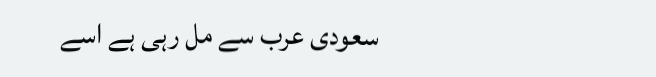سعودی عرب سے مل رہی ہے اسے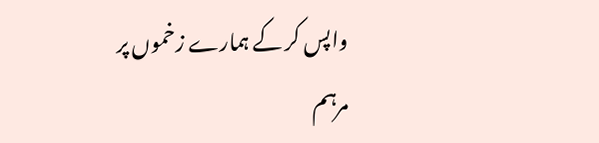واپس کر کے ہمارے زخموں پر مرہم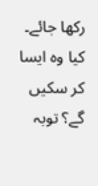رکھا جائے۔ کیا وہ ایسا کر سکیں گے؟ توبہ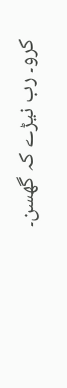کرو۔ رب نیڑے کہ گھسن۔